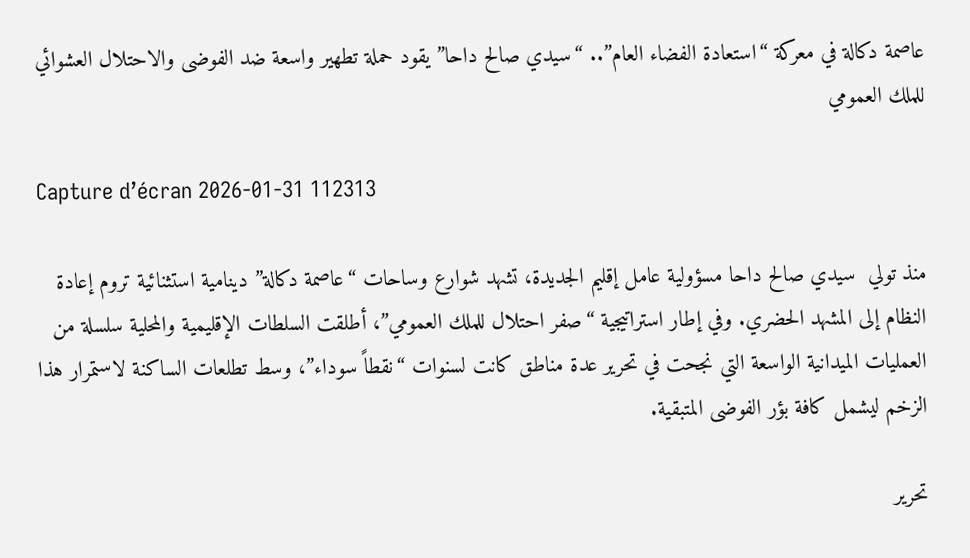عاصمة دكالة في معركة “استعادة الفضاء العام”.. “سيدي صالح داحا” يقود حملة تطهير واسعة ضد الفوضى والاحتلال العشوائي للملك العمومي

Capture d’écran 2026-01-31 112313

منذ تولي  سيدي صالح داحا مسؤولية عامل إقليم الجديدة، تشهد شوارع وساحات “عاصمة دكالة” دينامية استثنائية تروم إعادة النظام إلى المشهد الحضري. وفي إطار استراتيجية “صفر احتلال للملك العمومي”، أطلقت السلطات الإقليمية والمحلية سلسلة من العمليات الميدانية الواسعة التي نجحت في تحرير عدة مناطق كانت لسنوات “نقطاً سوداء”، وسط تطلعات الساكنة لاستمرار هذا الزخم ليشمل كافة بؤر الفوضى المتبقية.

تحرير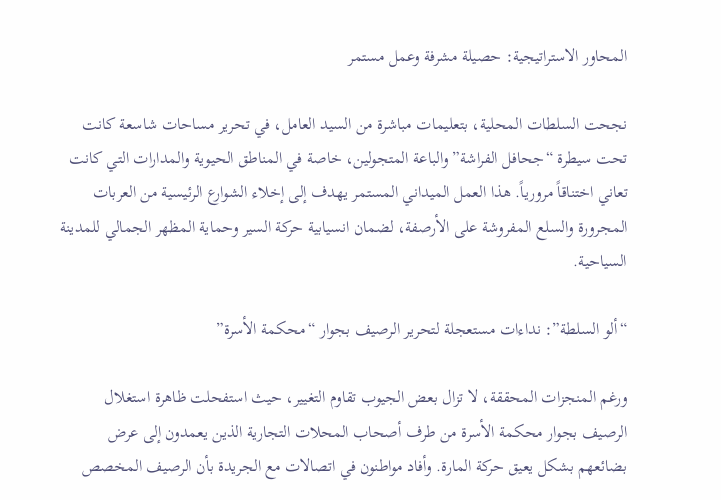المحاور الاستراتيجية: حصيلة مشرفة وعمل مستمر

نجحت السلطات المحلية، بتعليمات مباشرة من السيد العامل، في تحرير مساحات شاسعة كانت تحت سيطرة “جحافل الفراشة” والباعة المتجولين، خاصة في المناطق الحيوية والمدارات التي كانت تعاني اختناقاً مرورياً. هذا العمل الميداني المستمر يهدف إلى إخلاء الشوارع الرئيسية من العربات المجرورة والسلع المفروشة على الأرصفة، لضمان انسيابية حركة السير وحماية المظهر الجمالي للمدينة السياحية.

“ألو السلطة”: نداءات مستعجلة لتحرير الرصيف بجوار “محكمة الأسرة”

ورغم المنجزات المحققة، لا تزال بعض الجيوب تقاوم التغيير، حيث استفحلت ظاهرة استغلال الرصيف بجوار محكمة الأسرة من طرف أصحاب المحلات التجارية الذين يعمدون إلى عرض بضائعهم بشكل يعيق حركة المارة. وأفاد مواطنون في اتصالات مع الجريدة بأن الرصيف المخصص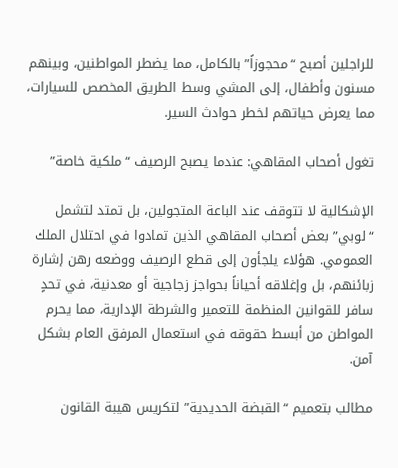للراجلين أصبح “محجوزاً” بالكامل، مما يضطر المواطنين، وبينهم مسنون وأطفال، إلى المشي وسط الطريق المخصص للسيارات، مما يعرض حياتهم لخطر حوادث السير.

تغول أصحاب المقاهي: عندما يصبح الرصيف “ملكية خاصة”

الإشكالية لا تتوقف عند الباعة المتجولين، بل تمتد لتشمل “لوبي” بعض أصحاب المقاهي الذين تمادوا في احتلال الملك العمومي. هؤلاء يلجأون إلى قطع الرصيف ووضعه رهن إشارة زبائنهم، بل وإغلاقه أحياناً بحواجز زجاجية أو معدنية، في تحدٍ سافر للقوانين المنظمة للتعمير والشرطة الإدارية، مما يحرم المواطن من أبسط حقوقه في استعمال المرفق العام بشكل آمن.

مطالب بتعميم “القبضة الحديدية” لتكريس هيبة القانون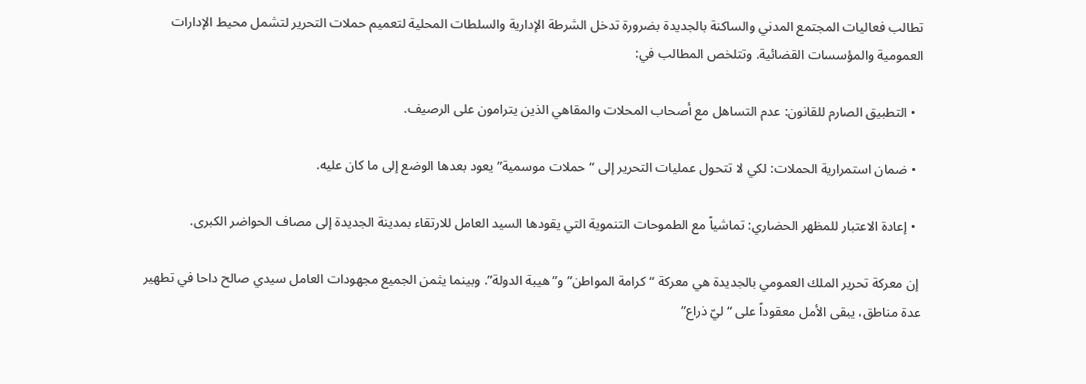تطالب فعاليات المجتمع المدني والساكنة بالجديدة بضرورة تدخل الشرطة الإدارية والسلطات المحلية لتعميم حملات التحرير لتشمل محيط الإدارات العمومية والمؤسسات القضائية. وتتلخص المطالب في:

  • التطبيق الصارم للقانون: عدم التساهل مع أصحاب المحلات والمقاهي الذين يترامون على الرصيف.

  • ضمان استمرارية الحملات: لكي لا تتحول عمليات التحرير إلى “حملات موسمية” يعود بعدها الوضع إلى ما كان عليه.

  • إعادة الاعتبار للمظهر الحضاري: تماشياً مع الطموحات التنموية التي يقودها السيد العامل للارتقاء بمدينة الجديدة إلى مصاف الحواضر الكبرى.

 إن معركة تحرير الملك العمومي بالجديدة هي معركة “كرامة المواطن” و”هيبة الدولة”. وبينما يثمن الجميع مجهودات العامل سيدي صالح داحا في تطهير عدة مناطق، يبقى الأمل معقوداً على “ليّ ذراع”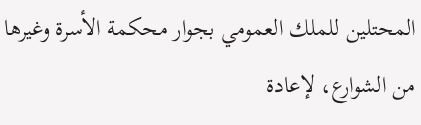المحتلين للملك العمومي بجوار محكمة الأسرة وغيرها من الشوارع، لإعادة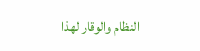النظام والوقار لهذا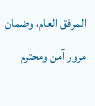المرفق العام، وضمان مرور آمن ومحترم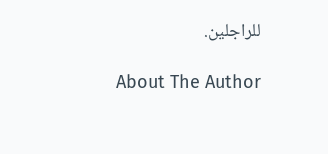للراجلين.

About The Author